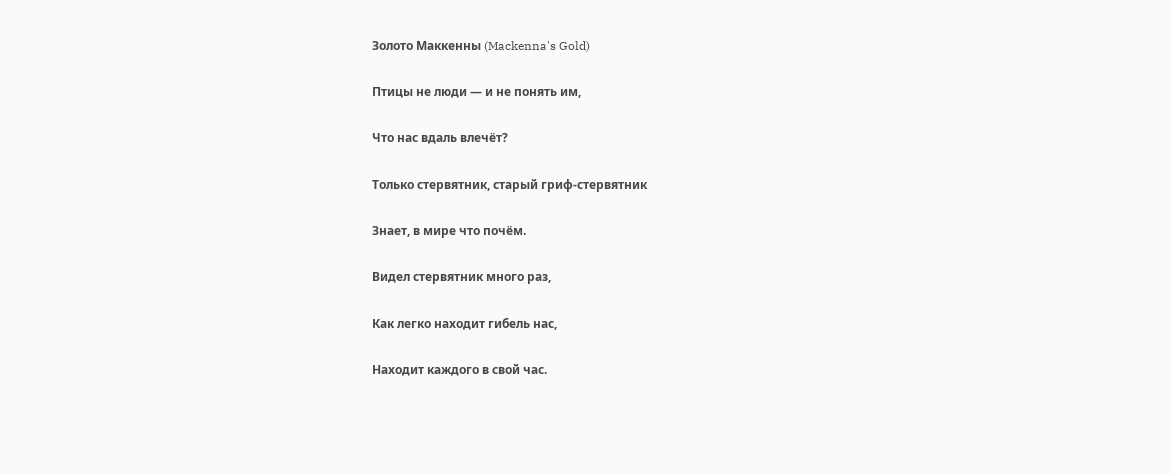Золото Маккенны (Mackenna's Gold)

Птицы не люди — и не понять им,

Что нас вдаль влечёт?

Только стервятник, старый гриф-стервятник

Знает, в мире что почём.

Видел стервятник много раз,

Как легко находит гибель нас,

Находит каждого в свой час.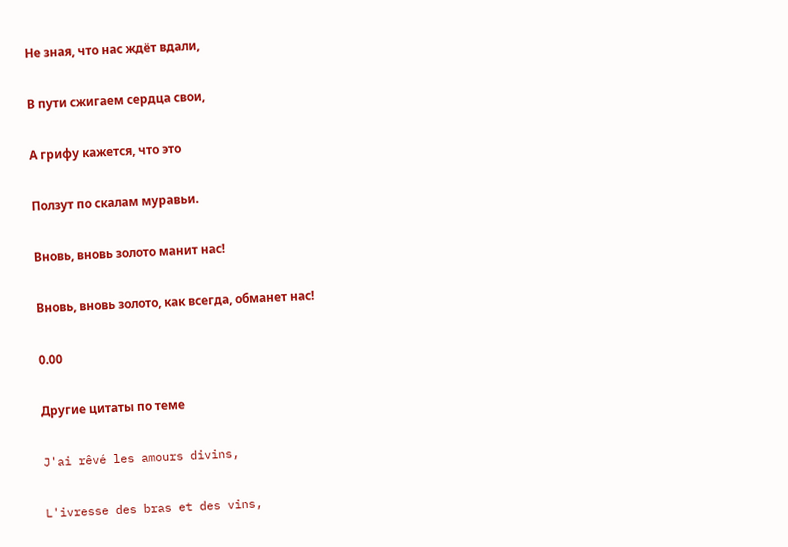Не зная, что нас ждёт вдали,

В пути сжигаем сердца свои,

А грифу кажется, что это

Ползут по скалам муравьи.

Вновь, вновь золото манит нас!

Вновь, вновь золото, как всегда, обманет нас!

0.00

Другие цитаты по теме

J'ai rêvé les amours divins,

L'ivresse des bras et des vins,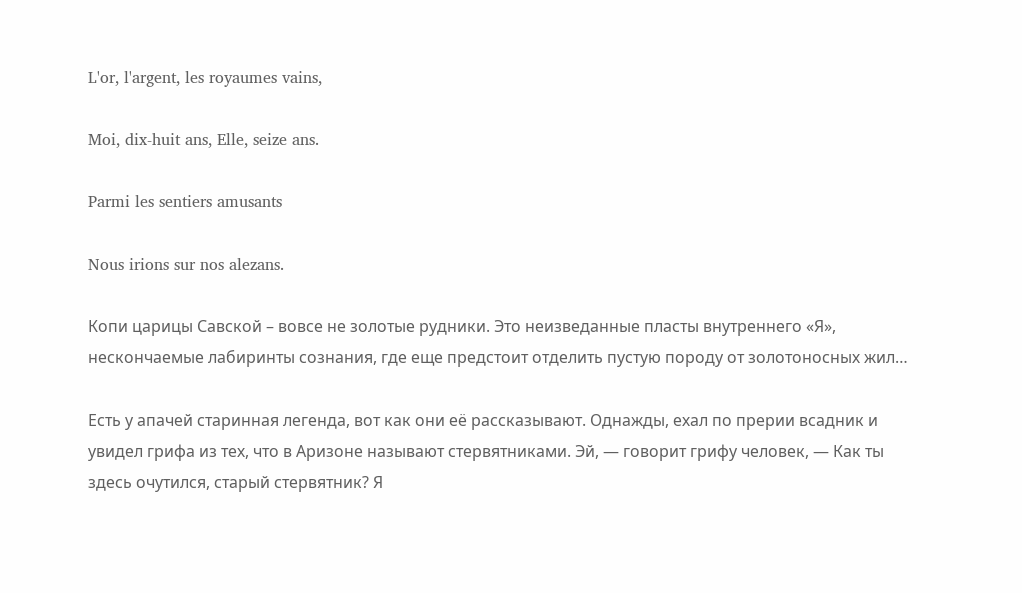L'or, l'argent, les royaumes vains,

Moi, dix-huit ans, Elle, seize ans.

Parmi les sentiers amusants

Nous irions sur nos alezans.

Копи царицы Савской – вовсе не золотые рудники. Это неизведанные пласты внутреннего «Я», нескончаемые лабиринты сознания, где еще предстоит отделить пустую породу от золотоносных жил…

Есть у апачей старинная легенда, вот как они её рассказывают. Однажды, ехал по прерии всадник и увидел грифа из тех, что в Аризоне называют стервятниками. Эй, — говорит грифу человек, — Как ты здесь очутился, старый стервятник? Я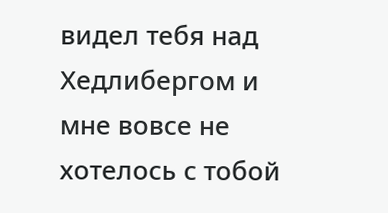видел тебя над Хедлибергом и мне вовсе не хотелось с тобой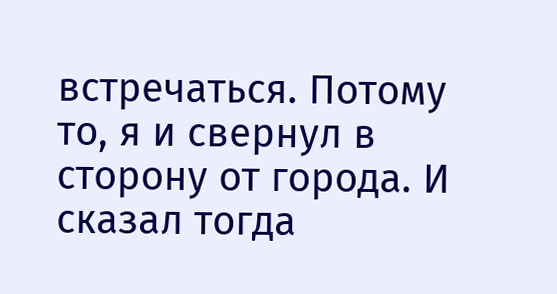встречаться. Потому то, я и свернул в сторону от города. И сказал тогда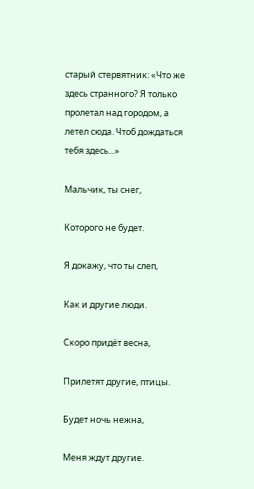старый стервятник: «Что же здесь странного? Я только пролетал над городом, а летел сюда. Чтоб дождаться тебя здесь...»

Мальчик, ты снег,

Которого не будет.

Я докажу, что ты слеп,

Как и другие люди.

Скоро придёт весна,

Прилетят другие, птицы.

Будет ночь нежна,

Меня ждут другие.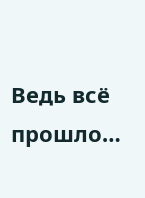Ведь всё прошло…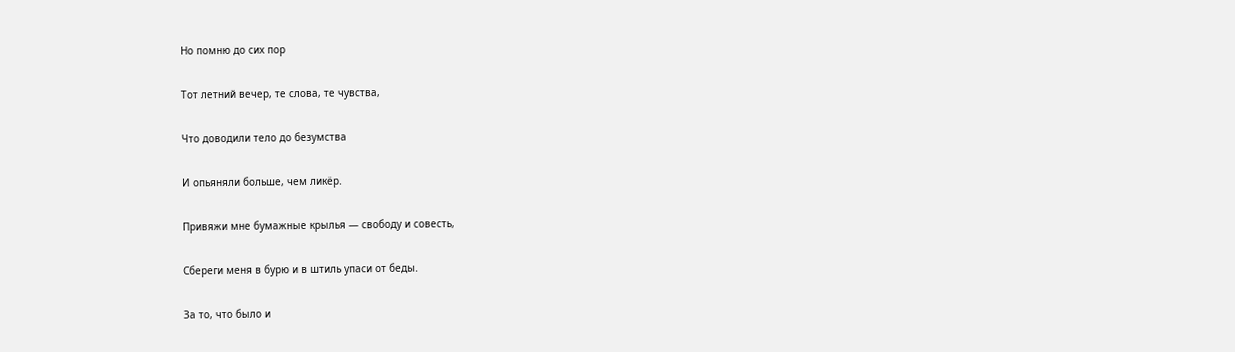Но помню до сих пор

Тот летний вечер, те слова, те чувства,

Что доводили тело до безумства

И опьяняли больше, чем ликёр.

Привяжи мне бумажные крылья — свободу и совесть,

Сбереги меня в бурю и в штиль упаси от беды.

За то, что было и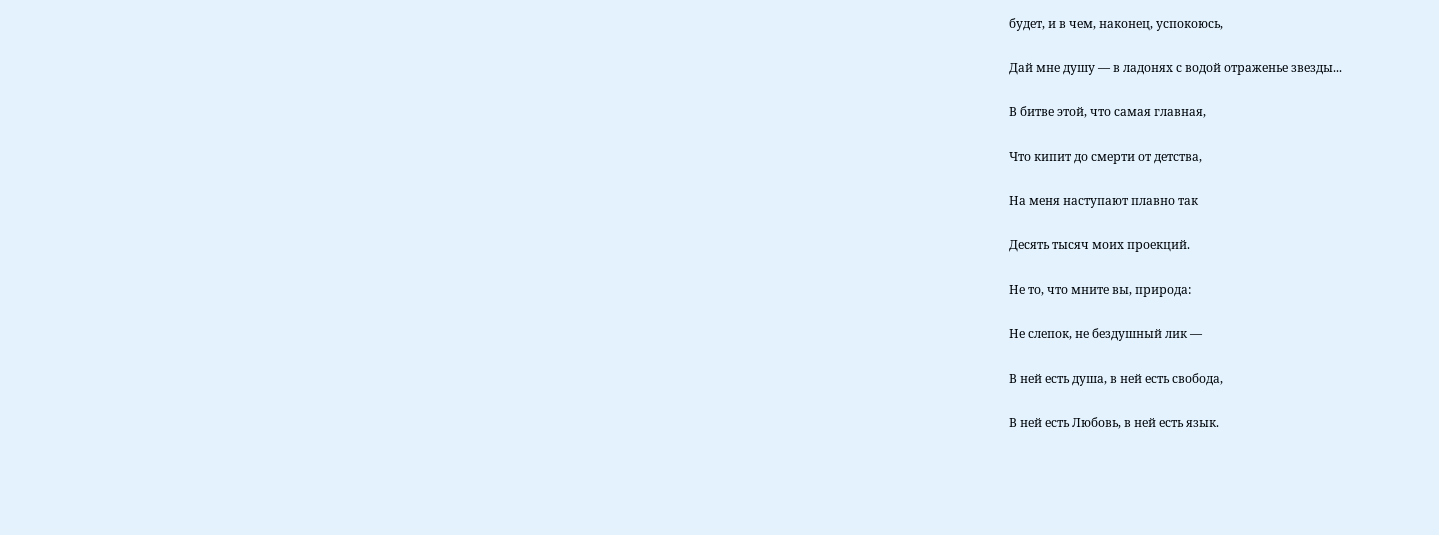будет, и в чем, наконец, успокоюсь,

Дай мне душу — в ладонях с водой отраженье звезды...

В битве этой, что самая главная,

Что кипит до смерти от детства,

На меня наступают плавно так

Десять тысяч моих проекций.

Не то, что мните вы, природа:

Не слепок, не бездушный лик —

В ней есть душа, в ней есть свобода,

В ней есть Любовь, в ней есть язык.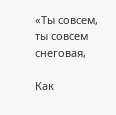«Ты совсем, ты совсем снеговая,

Как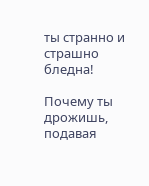ты странно и страшно бледна!

Почему ты дрожишь, подавая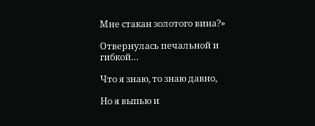Мне стакан золотого вина?»

Отвернулась печальной и гибкой…

Что я знаю, то знаю давно,

Но я выпью и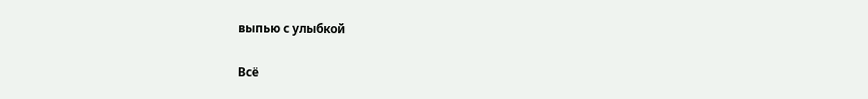выпью с улыбкой

Всё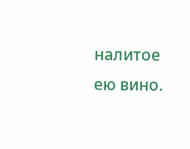налитое ею вино.